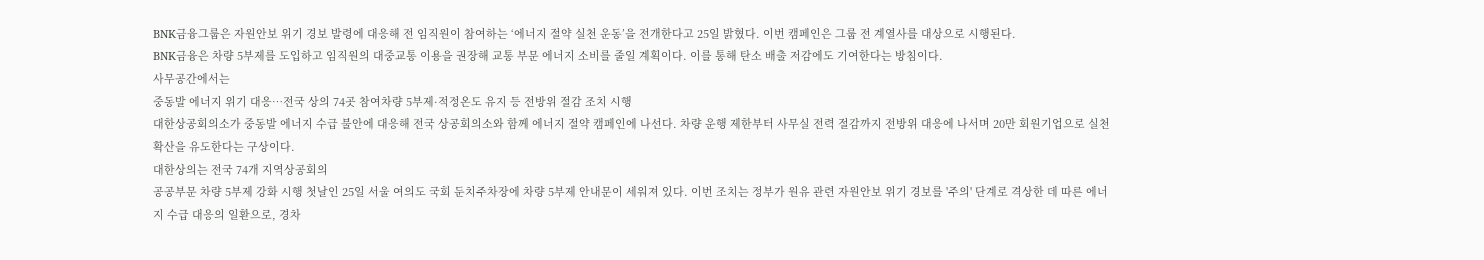BNK금융그룹은 자원안보 위기 경보 발령에 대응해 전 임직원이 참여하는 ‘에너지 절약 실천 운동’을 전개한다고 25일 밝혔다. 이번 캠페인은 그룹 전 계열사를 대상으로 시행된다.
BNK금융은 차량 5부제를 도입하고 임직원의 대중교통 이용을 권장해 교통 부문 에너지 소비를 줄일 계획이다. 이를 통해 탄소 배출 저감에도 기여한다는 방침이다.
사무공간에서는
중동발 에너지 위기 대응…전국 상의 74곳 참여차량 5부제·적정온도 유지 등 전방위 절감 조치 시행
대한상공회의소가 중동발 에너지 수급 불안에 대응해 전국 상공회의소와 함께 에너지 절약 캠페인에 나선다. 차량 운행 제한부터 사무실 전력 절감까지 전방위 대응에 나서며 20만 회원기업으로 실천 확산을 유도한다는 구상이다.
대한상의는 전국 74개 지역상공회의
공공부문 차량 5부제 강화 시행 첫날인 25일 서울 여의도 국회 둔치주차장에 차량 5부제 안내문이 세워져 있다. 이번 조치는 정부가 원유 관련 자원안보 위기 경보를 '주의' 단계로 격상한 데 따른 에너지 수급 대응의 일환으로, 경차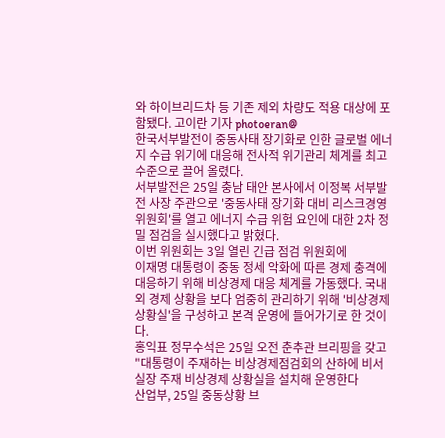와 하이브리드차 등 기존 제외 차량도 적용 대상에 포함됐다. 고이란 기자 photoeran@
한국서부발전이 중동사태 장기화로 인한 글로벌 에너지 수급 위기에 대응해 전사적 위기관리 체계를 최고 수준으로 끌어 올렸다.
서부발전은 25일 충남 태안 본사에서 이정복 서부발전 사장 주관으로 '중동사태 장기화 대비 리스크경영위원회'를 열고 에너지 수급 위험 요인에 대한 2차 정밀 점검을 실시했다고 밝혔다.
이번 위원회는 3일 열린 긴급 점검 위원회에
이재명 대통령이 중동 정세 악화에 따른 경제 충격에 대응하기 위해 비상경제 대응 체계를 가동했다. 국내외 경제 상황을 보다 엄중히 관리하기 위해 '비상경제 상황실'을 구성하고 본격 운영에 들어가기로 한 것이다.
홍익표 정무수석은 25일 오전 춘추관 브리핑을 갖고 "대통령이 주재하는 비상경제점검회의 산하에 비서실장 주재 비상경제 상황실을 설치해 운영한다
산업부, 25일 중동상황 브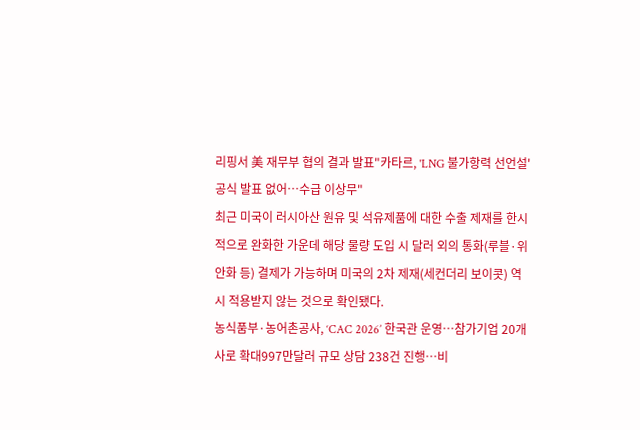리핑서 美 재무부 협의 결과 발표"카타르, 'LNG 불가항력 선언설' 공식 발표 없어…수급 이상무"
최근 미국이 러시아산 원유 및 석유제품에 대한 수출 제재를 한시적으로 완화한 가운데 해당 물량 도입 시 달러 외의 통화(루블·위안화 등) 결제가 가능하며 미국의 2차 제재(세컨더리 보이콧) 역시 적용받지 않는 것으로 확인됐다.
농식품부·농어촌공사, ‘CAC 2026’ 한국관 운영…참가기업 20개사로 확대997만달러 규모 상담 238건 진행…비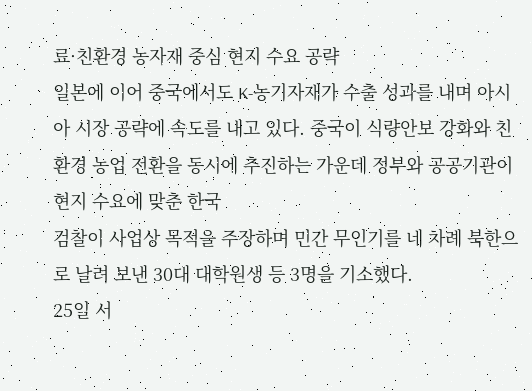료·친환경 농자재 중심 현지 수요 공략
일본에 이어 중국에서도 K-농기자재가 수출 성과를 내며 아시아 시장 공략에 속도를 내고 있다. 중국이 식량안보 강화와 친환경 농업 전환을 동시에 추진하는 가운데 정부와 공공기관이 현지 수요에 맞춘 한국
검찰이 사업상 목적을 주장하며 민간 무인기를 네 차례 북한으로 날려 보낸 30대 대학원생 등 3명을 기소했다.
25일 서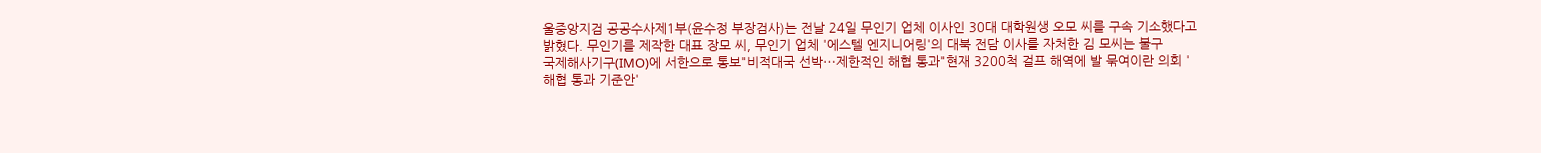울중앙지검 공공수사제1부(윤수정 부장검사)는 전날 24일 무인기 업체 이사인 30대 대학원생 오모 씨를 구속 기소했다고 밝혔다. 무인기를 제작한 대표 장모 씨, 무인기 업체 '에스텔 엔지니어링'의 대북 전담 이사를 자처한 김 모씨는 불구
국제해사기구(IMO)에 서한으로 통보"비적대국 선박⋯제한적인 해협 통과"현재 3200척 걸프 해역에 발 묶여이란 의회 '해협 통과 기준안'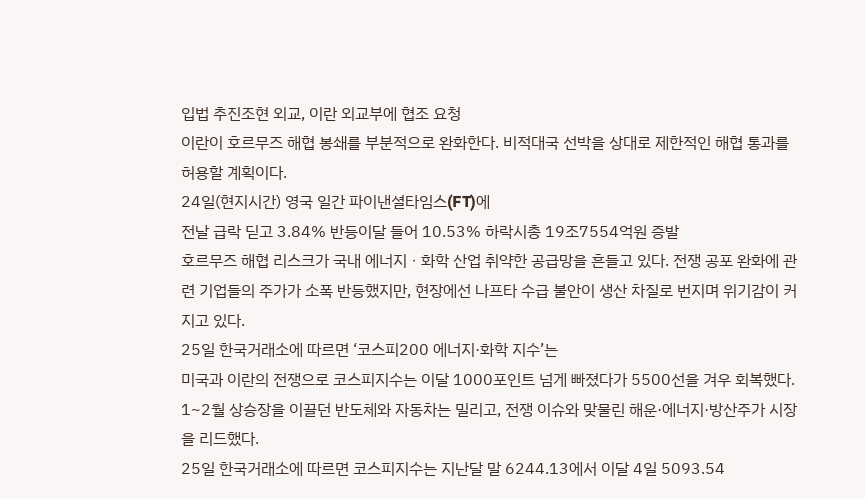입법 추진조현 외교, 이란 외교부에 협조 요청
이란이 호르무즈 해협 봉쇄를 부분적으로 완화한다. 비적대국 선박을 상대로 제한적인 해협 통과를 허용할 계획이다.
24일(현지시간) 영국 일간 파이낸셜타임스(FT)에
전날 급락 딛고 3.84% 반등이달 들어 10.53% 하락시총 19조7554억원 증발
호르무즈 해협 리스크가 국내 에너지ㆍ화학 산업 취약한 공급망을 흔들고 있다. 전쟁 공포 완화에 관련 기업들의 주가가 소폭 반등했지만, 현장에선 나프타 수급 불안이 생산 차질로 번지며 위기감이 커지고 있다.
25일 한국거래소에 따르면 ‘코스피200 에너지·화학 지수’는
미국과 이란의 전쟁으로 코스피지수는 이달 1000포인트 넘게 빠졌다가 5500선을 겨우 회복했다. 1~2월 상승장을 이끌던 반도체와 자동차는 밀리고, 전쟁 이슈와 맞물린 해운·에너지·방산주가 시장을 리드했다.
25일 한국거래소에 따르면 코스피지수는 지난달 말 6244.13에서 이달 4일 5093.54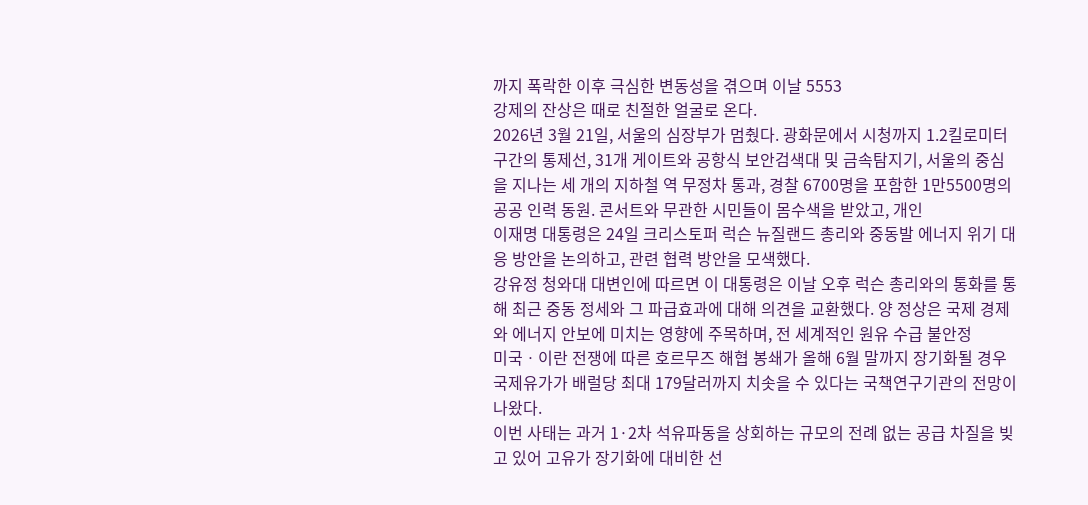까지 폭락한 이후 극심한 변동성을 겪으며 이날 5553
강제의 잔상은 때로 친절한 얼굴로 온다.
2026년 3월 21일, 서울의 심장부가 멈췄다. 광화문에서 시청까지 1.2킬로미터 구간의 통제선, 31개 게이트와 공항식 보안검색대 및 금속탐지기, 서울의 중심을 지나는 세 개의 지하철 역 무정차 통과, 경찰 6700명을 포함한 1만5500명의 공공 인력 동원. 콘서트와 무관한 시민들이 몸수색을 받았고, 개인
이재명 대통령은 24일 크리스토퍼 럭슨 뉴질랜드 총리와 중동발 에너지 위기 대응 방안을 논의하고, 관련 협력 방안을 모색했다.
강유정 청와대 대변인에 따르면 이 대통령은 이날 오후 럭슨 총리와의 통화를 통해 최근 중동 정세와 그 파급효과에 대해 의견을 교환했다. 양 정상은 국제 경제와 에너지 안보에 미치는 영향에 주목하며, 전 세계적인 원유 수급 불안정
미국ㆍ이란 전쟁에 따른 호르무즈 해협 봉쇄가 올해 6월 말까지 장기화될 경우 국제유가가 배럴당 최대 179달러까지 치솟을 수 있다는 국책연구기관의 전망이 나왔다.
이번 사태는 과거 1·2차 석유파동을 상회하는 규모의 전례 없는 공급 차질을 빚고 있어 고유가 장기화에 대비한 선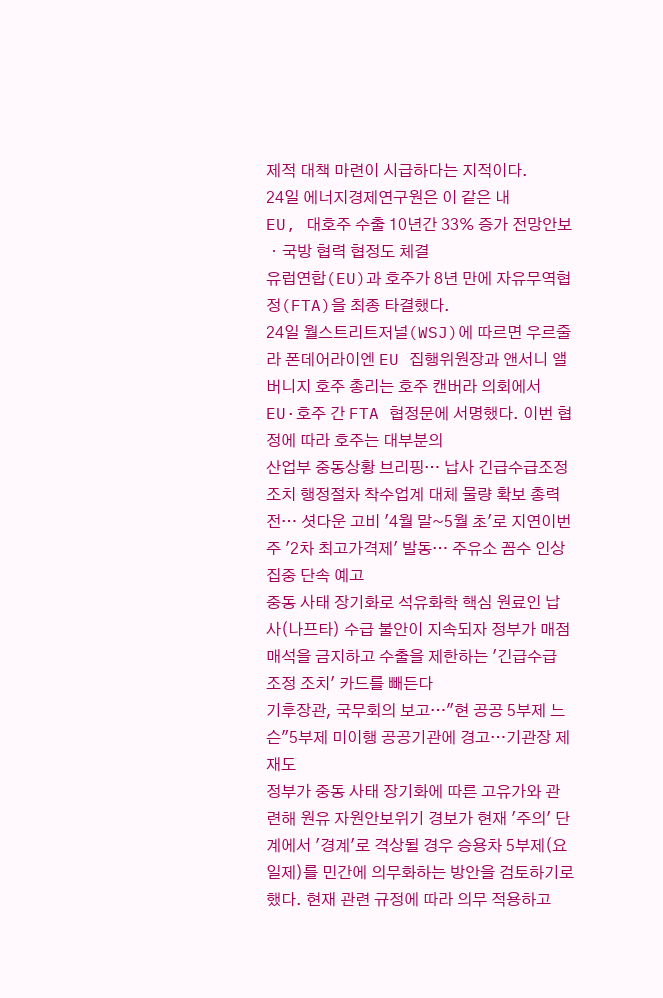제적 대책 마련이 시급하다는 지적이다.
24일 에너지경제연구원은 이 같은 내
EU, 대호주 수출 10년간 33% 증가 전망안보ㆍ국방 협력 협정도 체결
유럽연합(EU)과 호주가 8년 만에 자유무역협정(FTA)을 최종 타결했다.
24일 월스트리트저널(WSJ)에 따르면 우르줄라 폰데어라이엔 EU 집행위원장과 앤서니 앨버니지 호주 총리는 호주 캔버라 의회에서 EU·호주 간 FTA 협정문에 서명했다. 이번 협정에 따라 호주는 대부분의
산업부 중동상황 브리핑… 납사 긴급수급조정 조치 행정절차 착수업계 대체 물량 확보 총력전… 셧다운 고비 '4월 말~5월 초'로 지연이번 주 '2차 최고가격제' 발동… 주유소 꼼수 인상 집중 단속 예고
중동 사태 장기화로 석유화학 핵심 원료인 납사(나프타) 수급 불안이 지속되자 정부가 매점매석을 금지하고 수출을 제한하는 '긴급수급 조정 조치' 카드를 빼든다
기후장관, 국무회의 보고…"현 공공 5부제 느슨"5부제 미이행 공공기관에 경고…기관장 제재도
정부가 중동 사태 장기화에 따른 고유가와 관련해 원유 자원안보위기 경보가 현재 '주의' 단계에서 '경계'로 격상될 경우 승용차 5부제(요일제)를 민간에 의무화하는 방안을 검토하기로 했다. 현재 관련 규정에 따라 의무 적용하고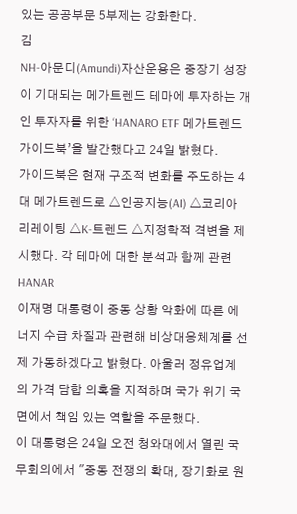있는 공공부문 5부제는 강화한다.
김
NH-아문디(Amundi)자산운용은 중장기 성장이 기대되는 메가트렌드 테마에 투자하는 개인 투자자를 위한 ‘HANARO ETF 메가트렌드 가이드북’을 발간했다고 24일 밝혔다.
가이드북은 현재 구조적 변화를 주도하는 4대 메가트렌드로 △인공지능(AI) △코리아 리레이팅 △K-트렌드 △지정학적 격변을 제시했다. 각 테마에 대한 분석과 함께 관련 HANAR
이재명 대통령이 중동 상황 악화에 따른 에너지 수급 차질과 관련해 비상대응체계를 선제 가동하겠다고 밝혔다. 아울러 정유업계의 가격 담합 의혹을 지적하며 국가 위기 국면에서 책임 있는 역할을 주문했다.
이 대통령은 24일 오전 청와대에서 열린 국무회의에서 "중동 전쟁의 확대, 장기화로 원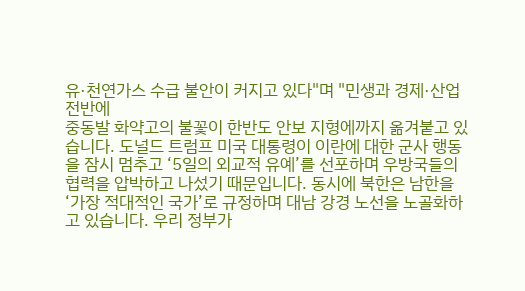유·천연가스 수급 불안이 커지고 있다"며 "민생과 경제·산업 전반에
중동발 화약고의 불꽃이 한반도 안보 지형에까지 옮겨붙고 있습니다. 도널드 트럼프 미국 대통령이 이란에 대한 군사 행동을 잠시 멈추고 ‘5일의 외교적 유예’를 선포하며 우방국들의 협력을 압박하고 나섰기 때문입니다. 동시에 북한은 남한을 ‘가장 적대적인 국가’로 규정하며 대남 강경 노선을 노골화하고 있습니다. 우리 정부가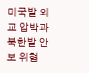미국발 외교 압박과 북한발 안보 위협